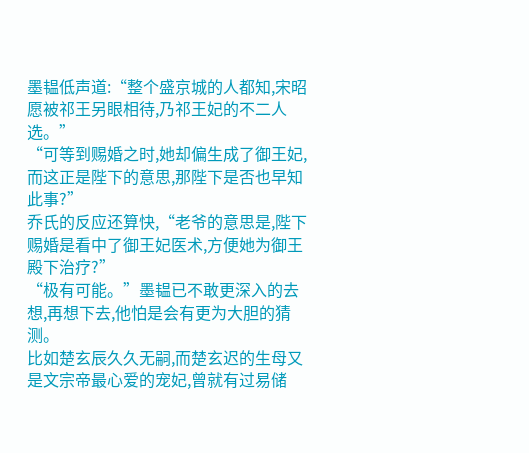墨韫低声道:“整个盛京城的人都知,宋昭愿被祁王另眼相待,乃祁王妃的不二人选。”
“可等到赐婚之时,她却偏生成了御王妃,而这正是陛下的意思,那陛下是否也早知此事?”
乔氏的反应还算快,“老爷的意思是,陛下赐婚是看中了御王妃医术,方便她为御王殿下治疗?”
“极有可能。”墨韫已不敢更深入的去想,再想下去,他怕是会有更为大胆的猜测。
比如楚玄辰久久无嗣,而楚玄迟的生母又是文宗帝最心爱的宠妃,曾就有过易储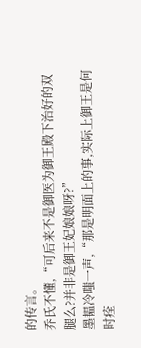的传言。
乔氏不懂,“可后来不是御医为御王殿下治好的双腿么?并非是御王妃娘娘呀?”
墨韫冷嗤一声,“那是明面上的事,实际上御王是何时痊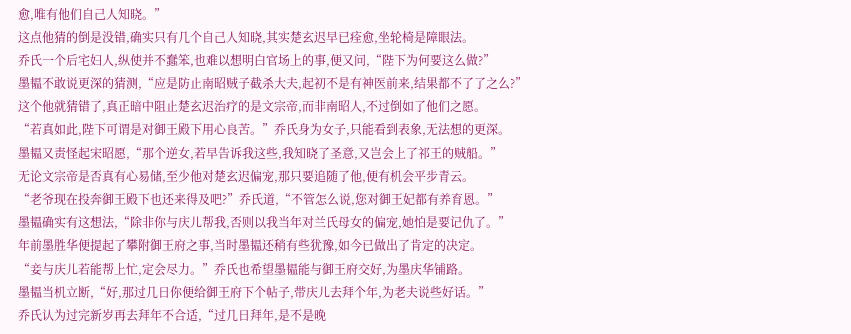愈,唯有他们自己人知晓。”
这点他猜的倒是没错,确实只有几个自己人知晓,其实楚玄迟早已痊愈,坐轮椅是障眼法。
乔氏一个后宅妇人,纵使并不蠢笨,也难以想明白官场上的事,便又问,“陛下为何要这么做?”
墨韫不敢说更深的猜测,“应是防止南昭贼子截杀大夫,起初不是有神医前来,结果都不了了之么?”
这个他就猜错了,真正暗中阻止楚玄迟治疗的是文宗帝,而非南昭人,不过倒如了他们之愿。
“若真如此,陛下可谓是对御王殿下用心良苦。”乔氏身为女子,只能看到表象,无法想的更深。
墨韫又责怪起宋昭愿,“那个逆女,若早告诉我这些,我知晓了圣意,又岂会上了祁王的贼船。”
无论文宗帝是否真有心易储,至少他对楚玄迟偏宠,那只要追随了他,便有机会平步青云。
“老爷现在投奔御王殿下也还来得及吧?”乔氏道,“不管怎么说,您对御王妃都有养育恩。”
墨韫确实有这想法,“除非你与庆儿帮我,否则以我当年对兰氏母女的偏宠,她怕是要记仇了。”
年前墨胜华便提起了攀附御王府之事,当时墨韫还稍有些犹豫,如今已做出了肯定的决定。
“妾与庆儿若能帮上忙,定会尽力。”乔氏也希望墨韫能与御王府交好,为墨庆华铺路。
墨韫当机立断,“好,那过几日你便给御王府下个帖子,带庆儿去拜个年,为老夫说些好话。”
乔氏认为过完新岁再去拜年不合适,“过几日拜年,是不是晚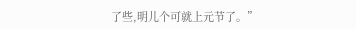了些,明儿个可就上元节了。”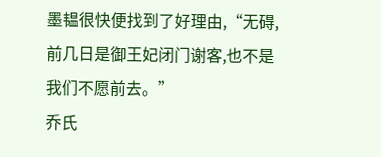墨韫很快便找到了好理由,“无碍,前几日是御王妃闭门谢客,也不是我们不愿前去。”
乔氏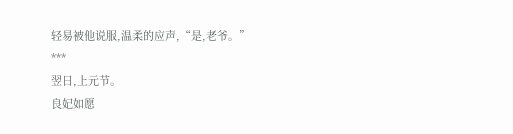轻易被他说服,温柔的应声,“是,老爷。”
***
翌日,上元节。
良妃如愿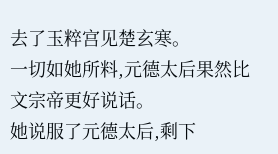去了玉粹宫见楚玄寒。
一切如她所料,元德太后果然比文宗帝更好说话。
她说服了元德太后,剩下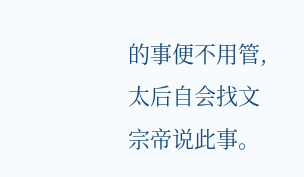的事便不用管,太后自会找文宗帝说此事。